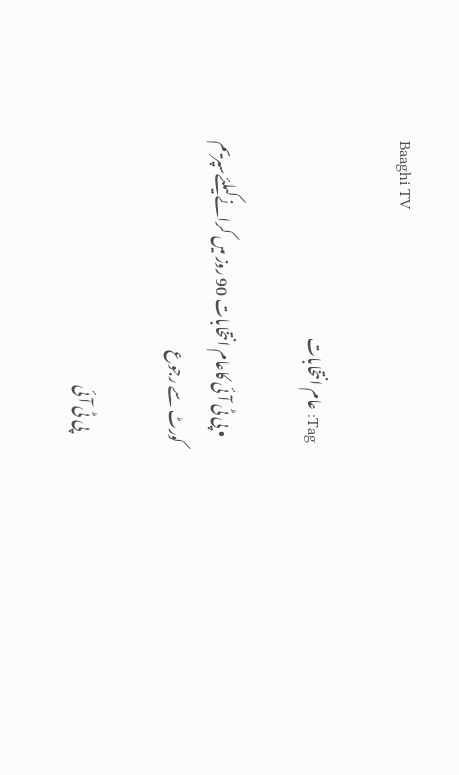Baaghi TV

Tag: عام انتخابات

  • پی ٹی آئی کاعام انتخابات 90 روز میں کرانےکیلئےسپریم کورٹ سے رجوع

    پی ٹی آئی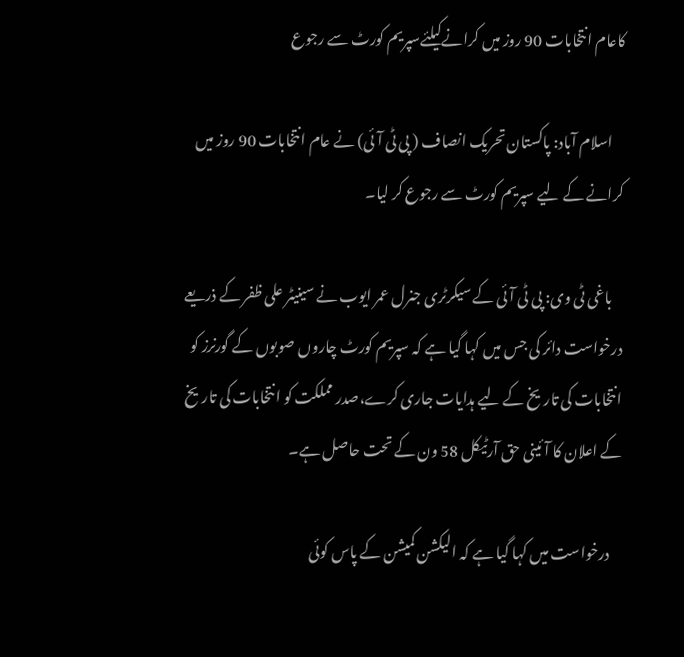کاعام انتخابات 90 روز میں کرانےکیلئےسپریم کورٹ سے رجوع

    اسلام آباد: پاکستان تحریک انصاف ( پی ٹی آئی) نے عام انتخابات 90 روز میں کرانے کے لیے سپریم کورٹ سے رجوع کر لیا۔

    باغی ٹی وی: پی ٹی آئی کے سیکرٹری جنرل عمر ایوب نے سینیٹر علی ظفر کے ذریعے درخواست دائر کی جس میں کہا گیا ہے کہ سپریم کورٹ چاروں صوبوں کے گورنرز کو انتخابات کی تاریخ کے لیے ہدایات جاری کرے،صدر مملکت کو انتخابات کی تاریخ کے اعلان کا آئینی حق آرٹیکل 58 ون کے تحت حاصل ہے۔

    درخواست میں کہا گیا ہے کہ الیکشن کمیشن کے پاس کوئی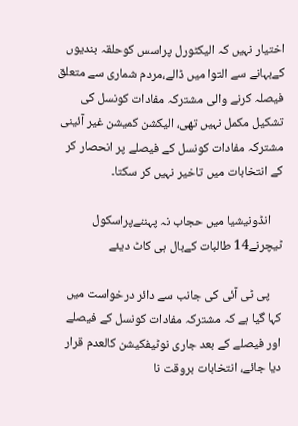اختیار نہیں کہ الیکٹورل پراسس کوحلقہ بندیوں کےبہانے سے التوا میں ڈالے،مردم شماری سے متعلق فیصلہ کرنے والی مشترکہ مفادات کونسل کی تشکیل مکمل نہیں تھی، الیکشن کمیشن غیر آئینی مشترکہ مفادات کونسل کے فیصلے پر انحصار کر کے انتخابات میں تاخیر نہیں کر سکتا۔

    انڈونیشیا میں حجاب نہ پہننےپراسکول ٹیچرنے14 طالبات کےبال ہی کاٹ دیئے

    پی ٹی آئی کی جانب سے دائر درخواست میں کہا گیا ہے کہ مشترکہ مفادات کونسل کے فیصلے اور فیصلے کے بعد جاری نوٹیفکیشن کالعدم قرار دیا جائے، انتخابات بروقت نا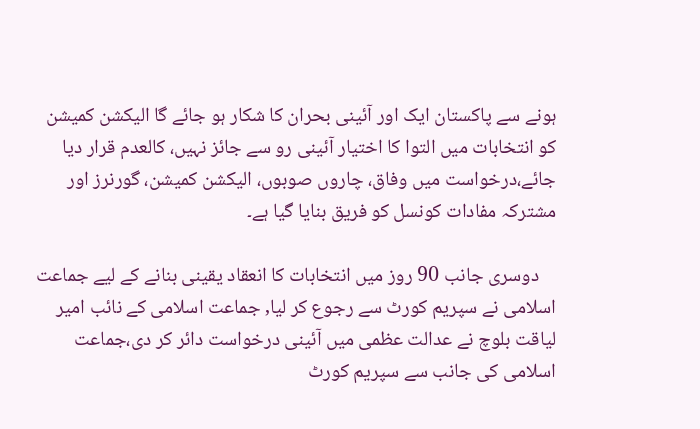ہونے سے پاکستان ایک اور آئینی بحران کا شکار ہو جائے گا الیکشن کمیشن کو انتخابات میں التوا کا اختیار آئینی رو سے جائز نہیں، کالعدم قرار دیا جائے،درخواست میں وفاق، چاروں صوبوں، الیکشن کمیشن، گورنرز اور مشترکہ مفادات کونسل کو فریق بنایا گیا ہے۔

    دوسری جانب 90 روز میں انتخابات کا انعقاد یقینی بنانے کے لیے جماعت اسلامی نے سپریم کورٹ سے رجوع کر لیا, جماعت اسلامی کے نائب امیر لیاقت بلوچ نے عدالت عظمی میں آئینی درخواست دائر کر دی،جماعت اسلامی کی جانب سے سپریم کورٹ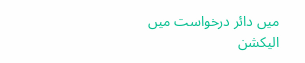میں دائر درخواست میں الیکشن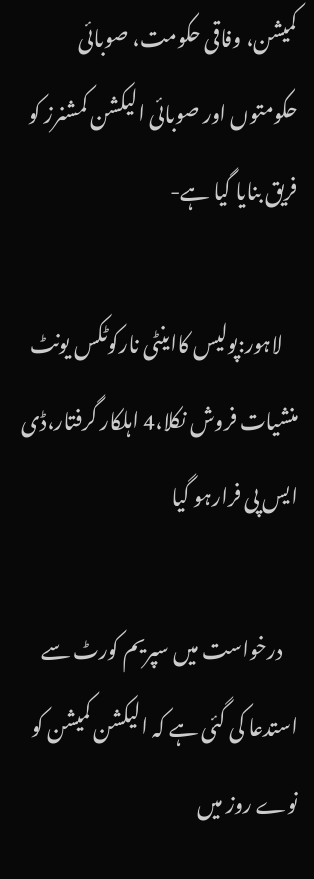کمیشن، وفاقی حکومت، صوبائی حکومتوں اور صوبائی الیکشن کمشنرز کو فریق بنایا گیا ہے-

    لاہور:پولیس کااینٹی نارکوٹکس یونٹ منشیات فروش نکلا،4 اہلکار گرفتار،ڈی ایس پی فرارہو گیا

    درخواست میں سپریم کورٹ سے استدعا کی گئی ہے کہ الیکشن کمیشن کو نوے روز میں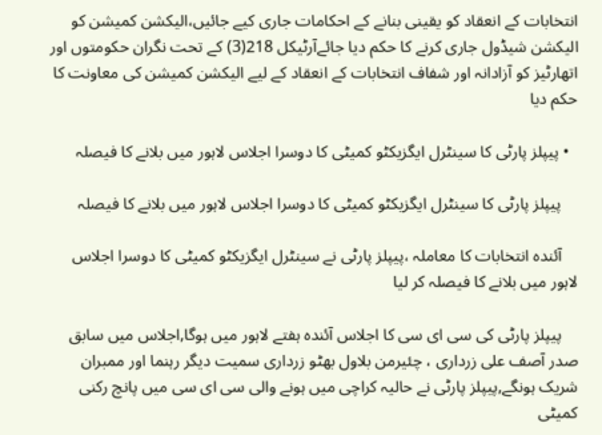انتخابات کے انعقاد کو یقینی بنانے کے احکامات جاری کیے جائیں،الیکشن کمیشن کو الیکشن شیڈول جاری کرنے کا حکم دیا جائےآرٹیکل 218(3) کے تحت نگران حکومتوں اور اتھارٹیز کو آزادانہ اور شفاف انتخابات کے انعقاد کے لیے الیکشن کمیشن کی معاونت کا حکم دیا

  • پیپلز پارٹی کا سینٹرل ایگزیکٹو کمیٹی کا دوسرا اجلاس لاہور میں بلانے کا فیصلہ

    پیپلز پارٹی کا سینٹرل ایگزیکٹو کمیٹی کا دوسرا اجلاس لاہور میں بلانے کا فیصلہ

    آئندہ انتخابات کا معاملہ ،پیپلز پارٹی نے سینٹرل ایگزیکٹو کمیٹی کا دوسرا اجلاس لاہور میں بلانے کا فیصلہ کر لیا

    پیپلز پارٹی کی سی ای سی کا اجلاس آئندہ ہفتے لاہور میں ہوگا,اجلاس میں سابق صدر آصف علی زرداری ، چئیرمن بلاول بھٹو زرداری سمیت دیگر رہنما اور ممبران شریک ہونگے,پیپلز پارٹی نے حالیہ کراچی میں ہونے والی سی ای سی میں پانچ رکنی کمیٹی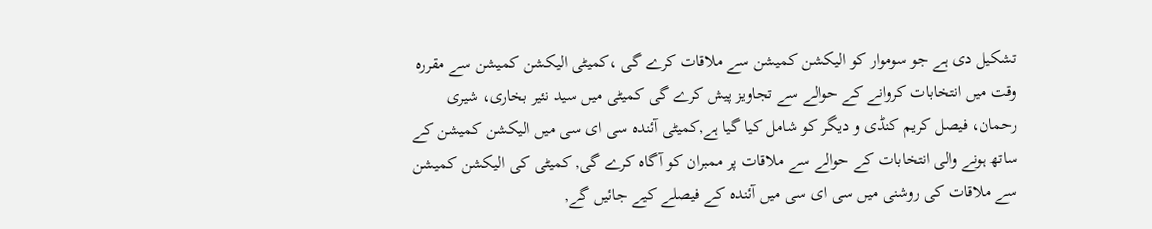تشکیل دی ہے جو سوموار کو الیکشن کمیشن سے ملاقات کرے گی ،کمیٹی الیکشن کمیشن سے مقررہ وقت میں انتخابات کروانے کے حوالے سے تجاویز پیش کرے گی کمیٹی میں سید نئیر بخاری، شیری رحمان، فیصل کریم کنڈی و دیگر کو شامل کیا گیا ہے,کمیٹی آئندہ سی ای سی میں الیکشن کمیشن کے ساتھ ہونے والی انتخابات کے حوالے سے ملاقات پر ممبران کو آگاہ کرے گی, کمیٹی کی الیکشن کمیشن سے ملاقات کی روشنی میں سی ای سی میں آئندہ کے فیصلے کیے جائیں گے,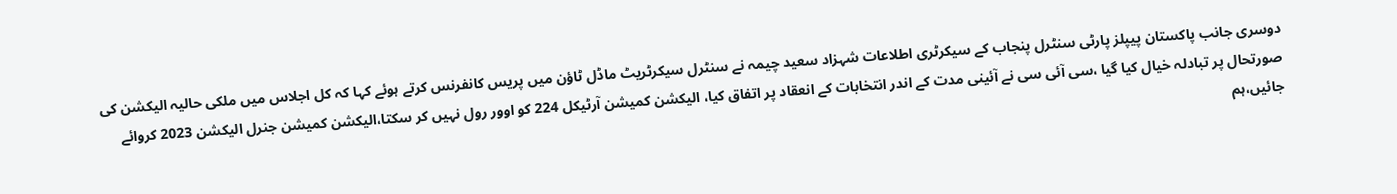دوسری جانب پاکستان پیپلز پارٹی سنٹرل پنجاب کے سیکرٹری اطلاعات شہزاد سعید چیمہ نے سنٹرل سیکرٹریٹ ماڈل ٹاؤن میں پریس کانفرنس کرتے ہوئے کہا کہ کل اجلاس میں ملکی حالیہ الیکشن کی صورتحال پر تبادلہ خیال کیا گیا ،سی آئی سی نے آئینی مدت کے اندر انتخابات کے انعقاد پر اتفاق کیا، الیکشن کمیشن آرٹیکل 224 کو اوور رول نہیں کر سکتا،الیکشن کمیشن جنرل الیکشن 2023 کروائے جائیں،ہم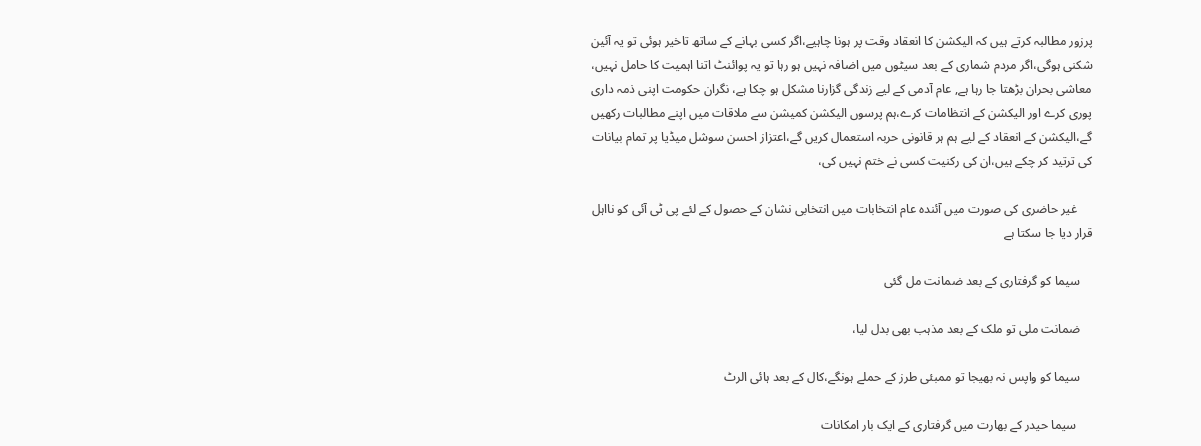پرزور مطالبہ کرتے ہیں کہ الیکشن کا انعقاد وقت پر ہونا چاہیے،اگر کسی بہانے کے ساتھ تاخیر ہوئی تو یہ آئین شکنی ہوگی،اگر مردم شماری کے بعد سیٹوں میں اضافہ نہیں ہو رہا تو یہ پوائنٹ اتنا اہمیت کا حامل نہیں، معاشی بحران بڑھتا جا رہا ہے, عام آدمی کے لیے زندگی گزارنا مشکل ہو چکا ہے، نگران حکومت اپنی ذمہ داری پوری کرے اور الیکشن کے انتظامات کرے،ہم پرسوں الیکشن کمیشن سے ملاقات میں اپنے مطالبات رکھیں گے،الیکشن کے انعقاد کے لیے ہم ہر قانونی حربہ استعمال کریں گے،اعتزاز احسن سوشل میڈیا پر تمام بیانات کی ترتید کر چکے ہیں،ان کی رکنیت کسی نے ختم نہیں کی،

     غیر حاضری کی صورت میں آئندہ عام انتخابات میں انتخابی نشان کے حصول کے لئے پی ٹی آئی کو نااہل قرار دیا جا سکتا ہے

    سیما کو گرفتاری کے بعد ضمانت مل گئی

    ضمانت ملی تو ملک کے بعد مذہب بھی بدل لیا،

    سیما کو واپس نہ بھیجا تو ممبئی طرز کے حملے ہونگے،کال کے بعد ہائی الرٹ

     سیما حیدر کے بھارت میں گرفتاری کے ایک بار امکانات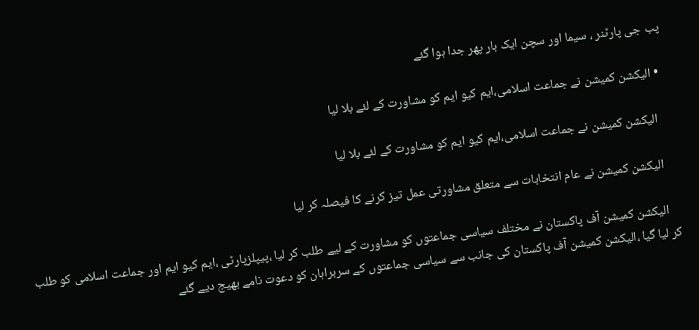پب جی پارٹنر ، سیما اور سچن ایک بار پھر جدا ہوا گئے

  • الیکشن کمیشن نے جماعت اسلامی،ایم کیو ایم کو مشاورت کے لئے بلا لیا

    الیکشن کمیشن نے جماعت اسلامی،ایم کیو ایم کو مشاورت کے لئے بلا لیا

    الیکشن کمیشن نے عام انتخابات سے متعلق مشاورتی عمل تیز کرنے کا فیصلہ کر لیا

    الیکشن کمیشن آف پاکستان نے مختلف سیاسی جماعتوں کو مشاورت کے لیے طلب کر لیا ،پیپلزپارٹی ،ایم کیو ایم اور جماعت اسلامی کو طلب کر لیا گیا ،الیکشن کمیشن آف پاکستان کی جانب سے سیاسی جماعتوں کے سربراہان کو دعوت نامے بھیج دیے گئے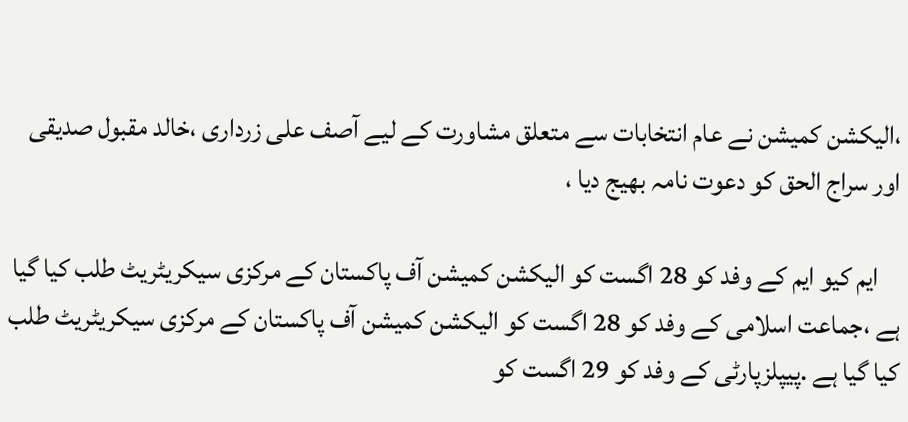،الیکشن کمیشن نے عام انتخابات سے متعلق مشاورت کے لیے آصف علی زرداری ،خالد مقبول صدیقی اور سراج الحق کو دعوت نامہ بھیج دیا ،

    ایم کیو ایم کے وفد کو 28 اگست کو الیکشن کمیشن آف پاکستان کے مرکزی سیکریٹریٹ طلب کیا گیا ہے ،جماعت اسلامی کے وفد کو 28 اگست کو الیکشن کمیشن آف پاکستان کے مرکزی سیکریٹریٹ طلب کیا گیا ہے .پیپلزپارٹی کے وفد کو 29 اگست کو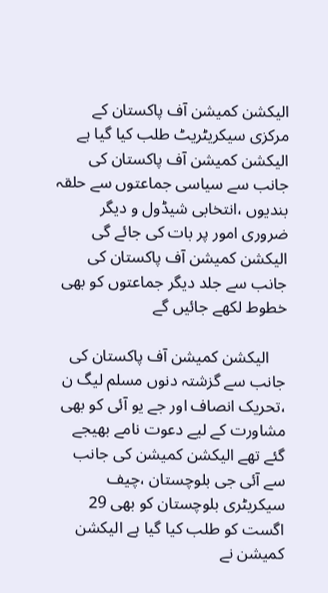الیکشن کمیشن آف پاکستان کے مرکزی سیکریٹریٹ طلب کیا گیا ہے الیکشن کمیشن آف پاکستان کی جانب سے سیاسی جماعتوں سے حلقہ بندیوں ،انتخابی شیڈول و دیگر ضروری امور پر بات کی جائے گی الیکشن کمیشن آف پاکستان کی جانب سے جلد دیگر جماعتوں کو بھی خطوط لکھے جائیں گے

    الیکشن کمیشن آف پاکستان کی جانب سے گزشتہ دنوں مسلم لیگ ن ،تحریک انصاف اور جے یو آئی کو بھی مشاورت کے لیے دعوت نامے بھیجے گئے تھے الیکشن کمیشن کی جانب سے آئی جی بلوچستان ،چیف سیکریٹری بلوچستان کو بھی 29 اگست کو طلب کیا گیا ہے الیکشن کمیشن نے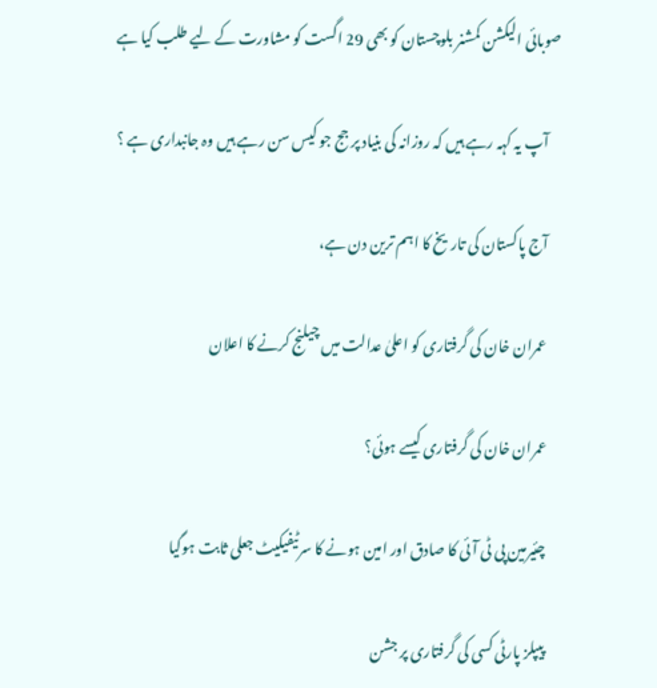صوبائی الیکشن کمشنر بلوچستان کو بھی 29 اگست کو مشاورت کے لیے طلب کیا ہے

    آپ یہ کہہ رہے ہیں کہ روزانہ کی بنیاد پر جج جو کیس سن رہے ہیں وہ جانبداری ہے ؟

    آج پاکستان کی تاریخ کا اہم ترین دن ہے،

    عمران خان کی گرفتاری کو اعلیٰ عدالت میں چیلنج کرنے کا اعلان

    عمران خان کی گرفتاری کیسے ہوئی؟

    چئیرمین پی ٹی آئی کا صادق اور امین ہونے کا سرٹیفیکیٹ جعلی ثابت ہوگیا

    پیپلز پارٹی کسی کی گرفتاری پر جشن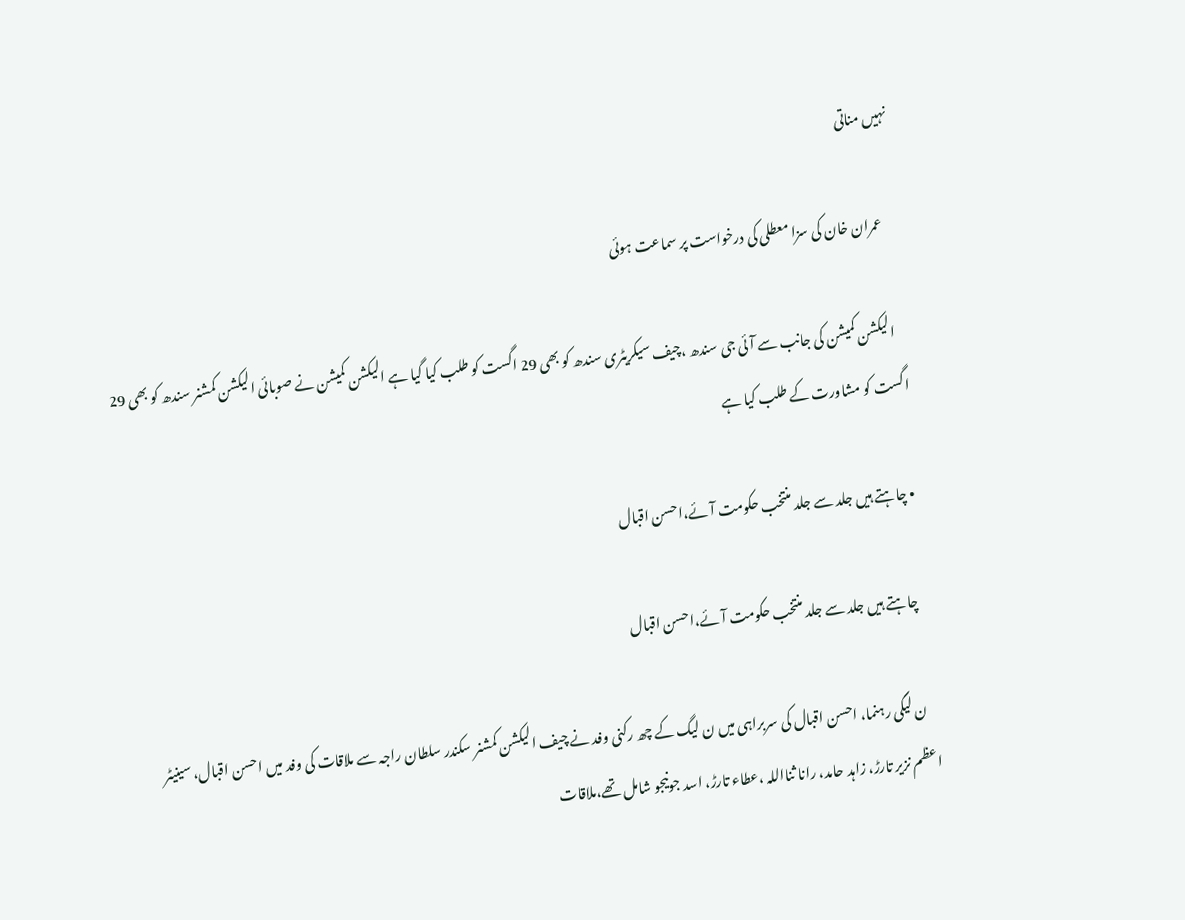نہیں مناتی

     عمران خان کی سزا معطلی کی درخواست پر سماعت ہوئی

    الیکشن کمیشن کی جانب سے آئی جی سندھ ،چیف سیکریٹری سندھ کو بھی 29 اگست کو طلب کیا گیا ہے الیکشن کمیشن نے صوبائی الیکشن کمشنر سندھ کو بھی 29 اگست کو مشاورت کے طلب کیا ہے

  • چاہتے ہیں جلد سے جلد منتخب حکومت آئے،احسن اقبال

    چاہتے ہیں جلد سے جلد منتخب حکومت آئے،احسن اقبال

    ن لیگی رہنما، احسن اقبال کی سربراہی میں ن لیگ کے چھ رکنی وفد نے چیف الیکشن کمشنر سکندر سلطان راجہ سے ملاقات کی وفد میں احسن اقبال، سینیٹر اعظم نزیر تارڑ، زاہد حامد، رانا ثنااللہ ،عطاء تارڑ، اسد جونیجو شامل تھے،ملاقات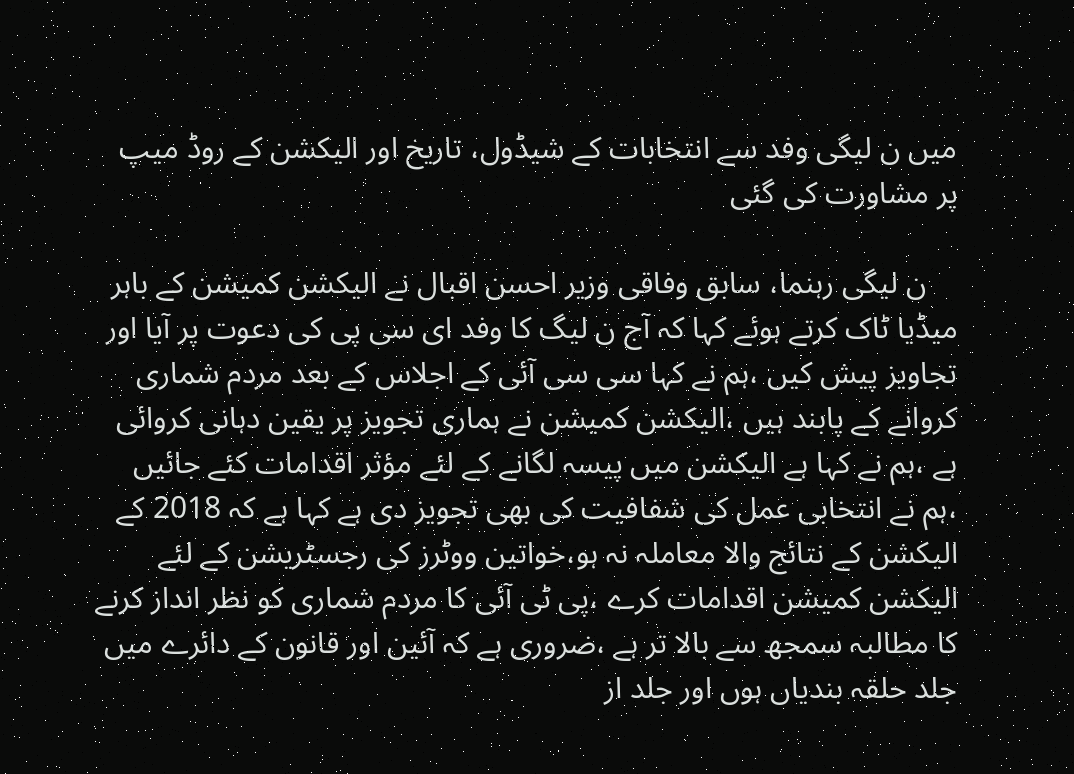میں ن لیگی وفد سے انتخابات کے شیڈول، تاریخ اور الیکشن کے روڈ میپ پر مشاورت کی گئی

    ن لیگی رہنما، سابق وفاقی وزیر احسن اقبال نے الیکشن کمیشن کے باہر میڈیا ٹاک کرتے ہوئے کہا کہ آج ن لیگ کا وفد ای سی پی کی دعوت پر آیا اور تجاویز پیش کیں ،ہم نے کہا سی سی آئی کے اجلاس کے بعد مردم شماری کروانے کے پابند ہیں ،الیکشن کمیشن نے ہماری تجویز پر یقین دہانی کروائی ہے ،ہم نے کہا ہے الیکشن میں پیسہ لگانے کے لئے مؤثر اقدامات کئے جائیں ،ہم نے انتخابی عمل کی شفافیت کی بھی تجویز دی ہے کہا ہے کہ 2018 کے الیکشن کے نتائج والا معاملہ نہ ہو،خواتین ووٹرز کی رجسٹریشن کے لئے الیکشن کمیشن اقدامات کرے ،پی ٹی آئی کا مردم شماری کو نظر انداز کرنے کا مطالبہ سمجھ سے بالا تر ہے ،ضروری ہے کہ آئین اور قانون کے دائرے میں جلد حلقہ بندیاں ہوں اور جلد از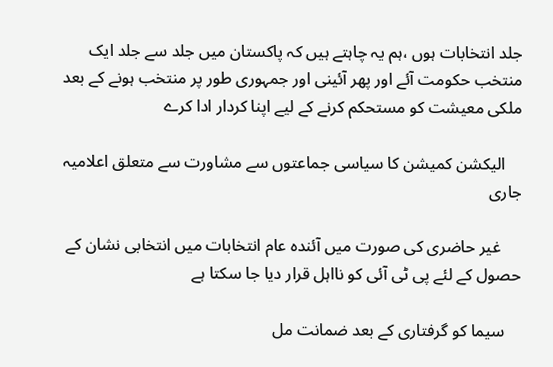جلد انتخابات ہوں ،ہم یہ چاہتے ہیں کہ پاکستان میں جلد سے جلد ایک  منتخب حکومت آئے اور پھر آئینی اور جمہوری طور پر منتخب ہونے کے بعد ملکی معیشت کو مستحکم کرنے کے لیے اپنا کردار ادا کرے

    الیکشن کمیشن کا سیاسی جماعتوں سے مشاورت سے متعلق اعلامیہ جاری

     غیر حاضری کی صورت میں آئندہ عام انتخابات میں انتخابی نشان کے حصول کے لئے پی ٹی آئی کو نااہل قرار دیا جا سکتا ہے

    سیما کو گرفتاری کے بعد ضمانت مل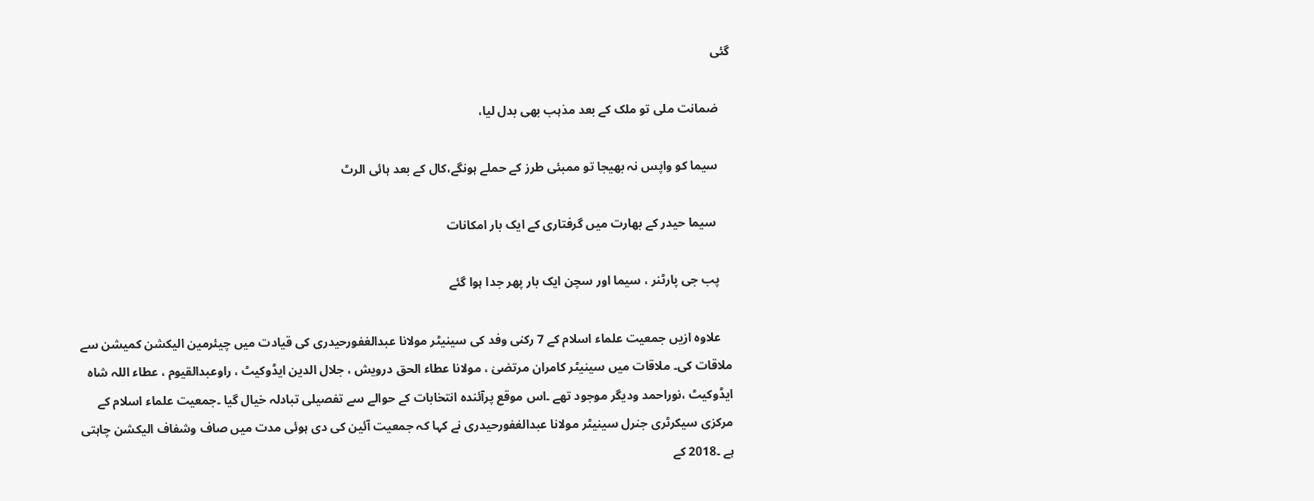گئی

    ضمانت ملی تو ملک کے بعد مذہب بھی بدل لیا،

    سیما کو واپس نہ بھیجا تو ممبئی طرز کے حملے ہونگے،کال کے بعد ہائی الرٹ

     سیما حیدر کے بھارت میں گرفتاری کے ایک بار امکانات

    پب جی پارٹنر ، سیما اور سچن ایک بار پھر جدا ہوا گئے

    علاوہ ازیں جمعیت علماء اسلام کے 7 رکنی وفد کی سینیٹر مولانا عبدالغفورحیدری کی قیادت میں چیئرمین الیکشن کمیشن سے ملاقات کی۔ ملاقات میں سینیٹر کامران مرتضیٰ ، مولانا عطاء الحق درویش ، جلال الدین ایڈوکیٹ ، راوعبدالقیوم ، عطاء اللہ شاہ ایڈوکیٹ ،نوراحمد ودیگر موجود تھے ۔اس موقع پرآئندہ انتخابات کے حوالے سے تفصیلی تبادلہ خیال گیا ۔جمعیت علماء اسلام کے مرکزی سیکرٹری جنرل سینیٹر مولانا عبدالغفورحیدری نے کہا کہ جمعیت آئین کی دی ہوئی مدت میں صاف وشفاف الیکشن چاہتی ہے ۔2018 کے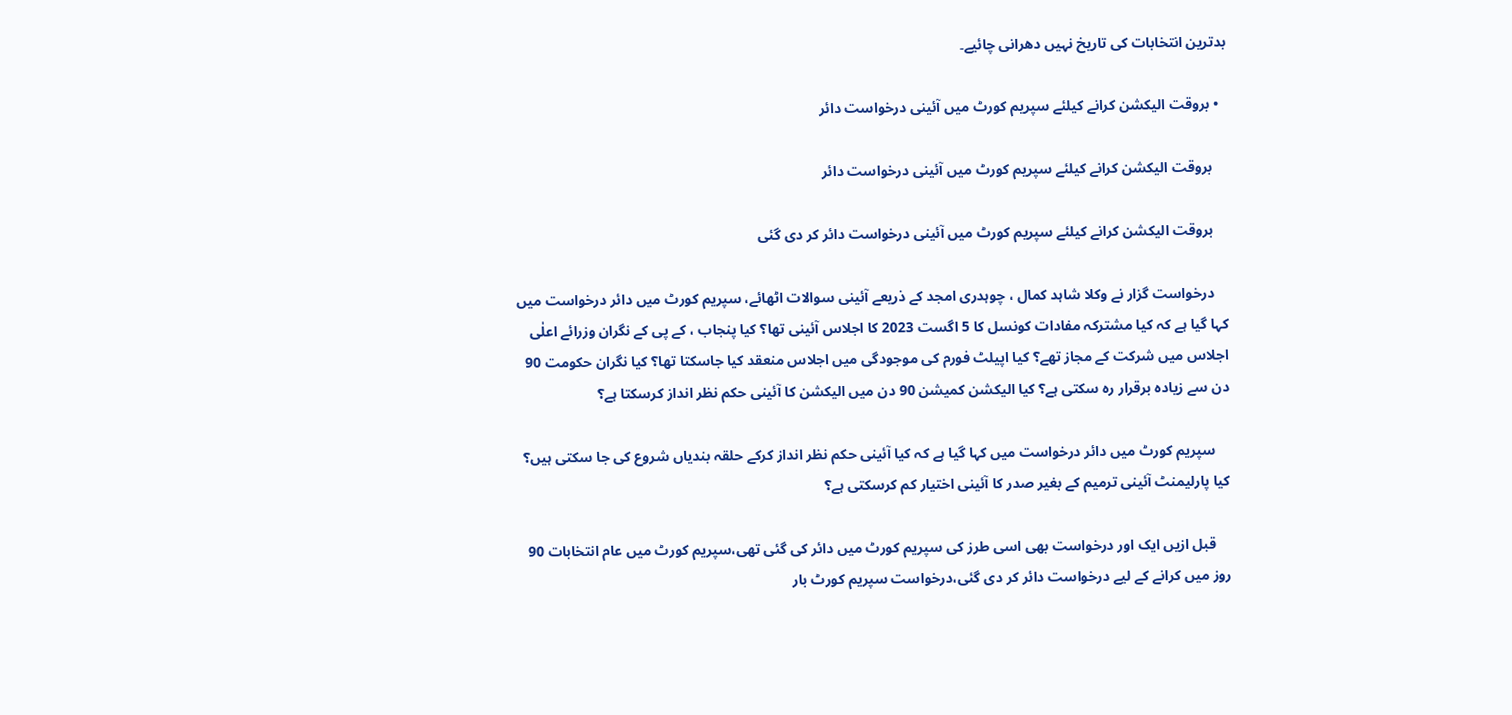بدترین انتخابات کی تاریخ نہیں دھرانی چائیے۔

  • بروقت الیکشن کرانے کیلئے سپریم کورٹ میں آئینی درخواست دائر

    بروقت الیکشن کرانے کیلئے سپریم کورٹ میں آئینی درخواست دائر

    بروقت الیکشن کرانے کیلئے سپریم کورٹ میں آئینی درخواست دائر کر دی گئی

    درخواست گزار نے وکلا شاہد کمال ، چوہدری امجد کے ذریعے آئینی سوالات اٹھائے، سپریم کورٹ میں دائر درخواست میں کہا گیا ہے کہ کیا مشترکہ مفادات کونسل کا 5 اگست 2023 کا اجلاس آئینی تھا؟ کیا پنجاب ، کے پی کے نگران وزرائے اعلٰی اجلاس میں شرکت کے مجاز تھے؟ کیا اپیلٹ فورم کی موجودگی میں اجلاس منعقد کیا جاسکتا تھا؟ کیا نگران حکومت 90 دن سے زیادہ برقرار رہ سکتی ہے؟ کیا الیکشن کمیشن 90 دن میں الیکشن کا آئینی حکم نظر انداز کرسکتا ہے؟

    سپریم کورٹ میں دائر درخواست میں کہا گیا ہے کہ کیا آئینی حکم نظر انداز کرکے حلقہ بندیاں شروع کی جا سکتی ہیں؟ کیا پارلیمنٹ آئینی ترمیم کے بغیر صدر کا آئینی اختیار کم کرسکتی ہے؟

    قبل ازیں ایک اور درخواست بھی اسی طرز کی سپریم کورٹ میں دائر کی گئی تھی،سپریم کورٹ میں عام انتخابات 90 روز میں کرانے کے لیے درخواست دائر کر دی گئی،درخواست سپریم کورٹ بار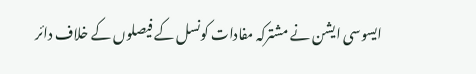ایسوسی ایشن نے مشترکہ مفادات کونسل کے فیصلوں کے خلاف دائر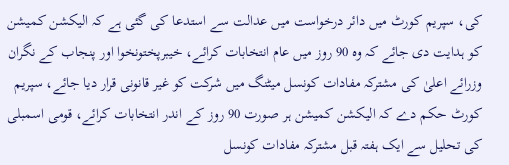کی، سپریم کورٹ میں دائر درخواست میں عدالت سے استدعا کی گئی ہے کہ الیکشن کمیشن کو ہدایت دی جائے کہ وہ 90 روز میں عام انتخابات کرائے، خیبرپختونخوا اور پنجاب کے نگران وزرائے اعلیٰ کی مشترکہ مفادات کونسل میٹنگ میں شرکت کو غیر قانونی قرار دیا جائے، سپریم کورٹ حکم دے کہ الیکشن کمیشن ہر صورت 90 روز کے اندر انتخابات کرائے، قومی اسمبلی کی تحلیل سے ایک ہفتہ قبل مشترکہ مفادات کونسل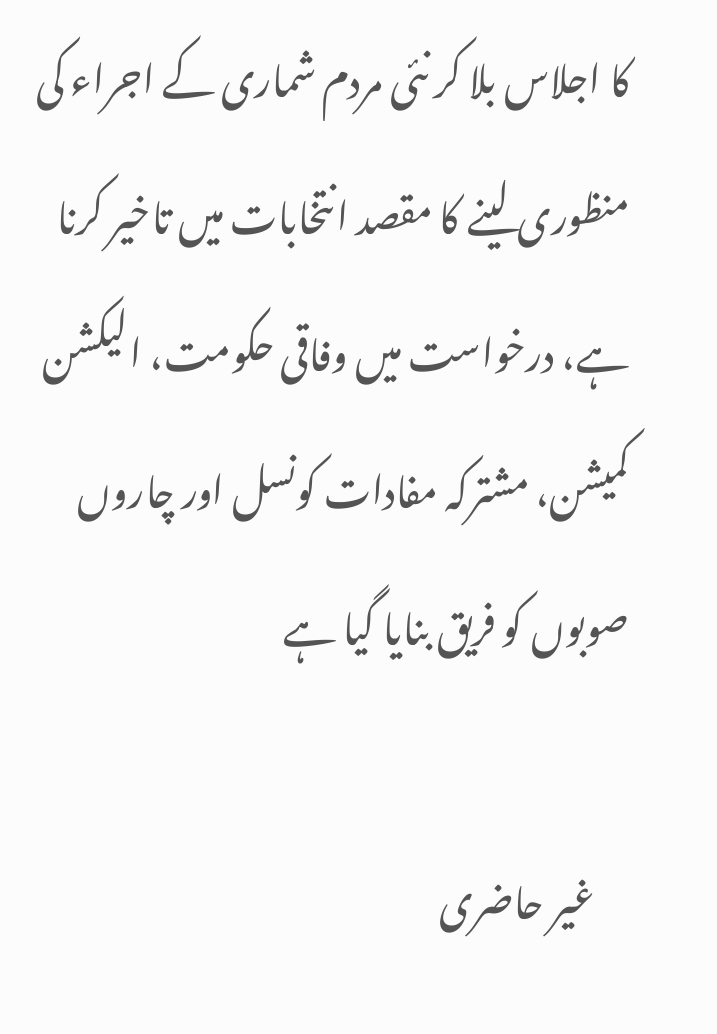کا اجلاس بلا کر نئی مردم شماری کے اجراء کی منظوری لینے کا مقصد انتخابات میں تاخیر کرنا ہے، درخواست میں وفاقی حکومت، الیکشن کمیشن، مشترکہ مفادات کونسل اور چاروں صوبوں کو فریق بنایا گیا ہے

     غیر حاضری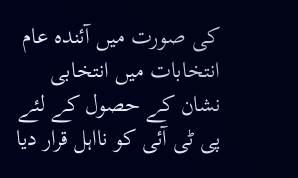کی صورت میں آئندہ عام انتخابات میں انتخابی نشان کے حصول کے لئے پی ٹی آئی کو نااہل قرار دیا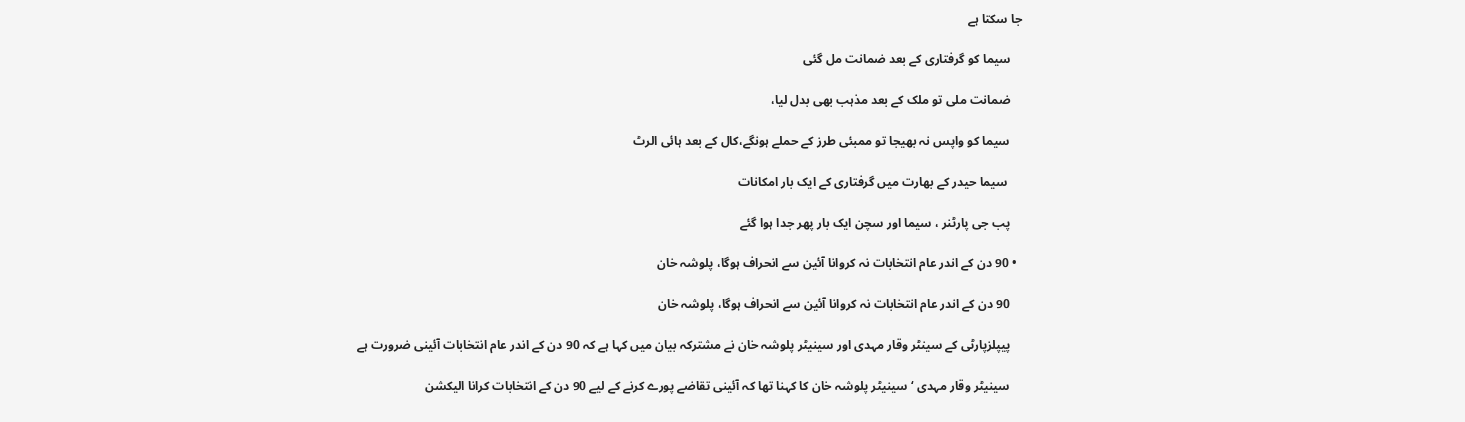جا سکتا ہے

    سیما کو گرفتاری کے بعد ضمانت مل گئی

    ضمانت ملی تو ملک کے بعد مذہب بھی بدل لیا،

    سیما کو واپس نہ بھیجا تو ممبئی طرز کے حملے ہونگے،کال کے بعد ہائی الرٹ

     سیما حیدر کے بھارت میں گرفتاری کے ایک بار امکانات

    پب جی پارٹنر ، سیما اور سچن ایک بار پھر جدا ہوا گئے

  • 90 دن کے اندر عام انتخابات نہ کروانا آئین سے انحراف ہوگا، پلوشہ خان

    90 دن کے اندر عام انتخابات نہ کروانا آئین سے انحراف ہوگا، پلوشہ خان

    پیپلزپارٹی کے سینٹر وقار مہدی اور سینیٹر پلوشہ خان نے مشترکہ بیان میں کہا ہے کہ 90 دن کے اندر عام انتخابات آئینی ضرورت ہے

    سینیٹر وقار مہدی ‘سینیٹر پلوشہ خان کا کہنا تھا کہ آئینی تقاضے پورے کرنے کے لیے 90 دن کے انتخابات کرانا الیکشن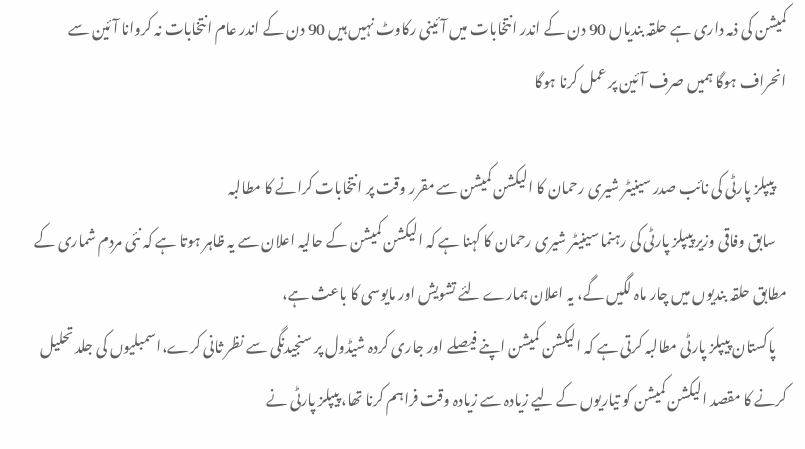کمیشن کی ذمہ داری ہے حلقہ بندیاں 90 دن کے اندر انتخابات میں آئینی رکاوٹ نہیں ہیں 90 دن کے اندر عام انتخابات نہ کروانا آئین سے انحراف ہوگا ہمیں صرف آئین پر عمل کرنا ہوگا

    پیپلز پارٹی کی نائب صدر سینیٹر شیری رحمان کا الیکشن کمیشن سے مقرر وقت پر انتخابات کرانے کا مطالبہ
    سابق وفاقی وزیر پیپلز پارٹی کی رہنما سینیٹر شیری رحمان کا کہنا ہے کہ الیکشن کمیشن کے حالیہ اعلان سے یہ ظاہر ہوتا ہے کہ نئی مردم شماری کے مطابق حلقہ بندیوں میں چار ماہ لگیں گے، یہ اعلان ہمارے لئے تشویش اور مایوسی کا باعث ہے،
    پاکستان پیپلز پارٹی مطالبہ کرتی ہے کہ الیکشن کمیشن اپنے فیصلے اور جاری کردہ شیڈول پر سنجیدنگی سے نظر ثانی کرے،اسمبلیوں کی جلد تحلیل کرنے کا مقصد الیکشن کمیشن کو تیاریوں کے لیے زیادہ سے زیادہ وقت فراہم کرنا تھا، پیپلز پارٹی نے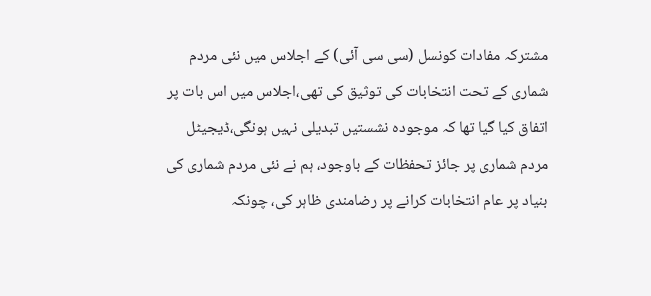مشترکہ مفادات کونسل (سی سی آئی) کے اجلاس میں نئی مردم شماری کے تحت انتخابات کی توثیق کی تھی،اجلاس میں اس بات پر اتفاق کیا گیا تھا کہ موجودہ نشستیں تبدیلی نہیں ہونگی،ڈیجیٹل مردم شماری پر جائز تحفظات کے باوجود، ہم نے نئی مردم شماری کی بنیاد پر عام انتخابات کرانے پر رضامندی ظاہر کی، چونکہ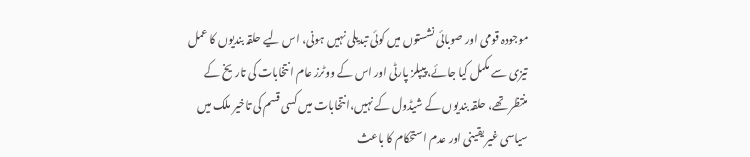موجودہ قومی اور صوبائی نشستوں میں کوئی تبدیلی نہیں ہونی، اس لیے حلقہ بندیوں کا عمل تیزی سے مکمل کیا جائے،پیپلز پارٹی اور اس کے ووٹرز عام انتخابات کی تاریخ کے منتظر تھے، حلقہ بندیوں کے شیڈول کے نہیں،انتخابات میں کسی قسم کی تاخیر ملک میں سیاسی غیر یقینی اور عدم استحکام کا باعث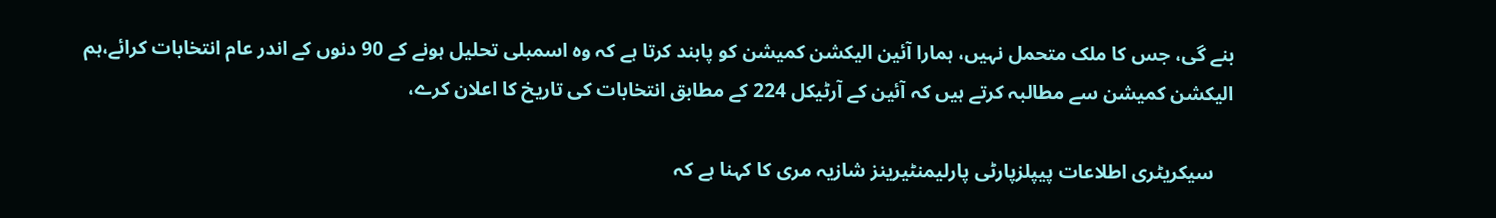بنے گی، جس کا ملک متحمل نہیں، ہمارا آئین الیکشن کمیشن کو پابند کرتا ہے کہ وہ اسمبلی تحلیل ہونے کے 90 دنوں کے اندر عام انتخابات کرائے،ہم الیکشن کمیشن سے مطالبہ کرتے ہیں کہ آئین کے آرٹیکل 224 کے مطابق انتخابات کی تاریخ کا اعلان کرے،

    سیکریٹری اطلاعات پیپلزپارٹی پارلیمنٹیرینز شازیہ مری کا کہنا ہے کہ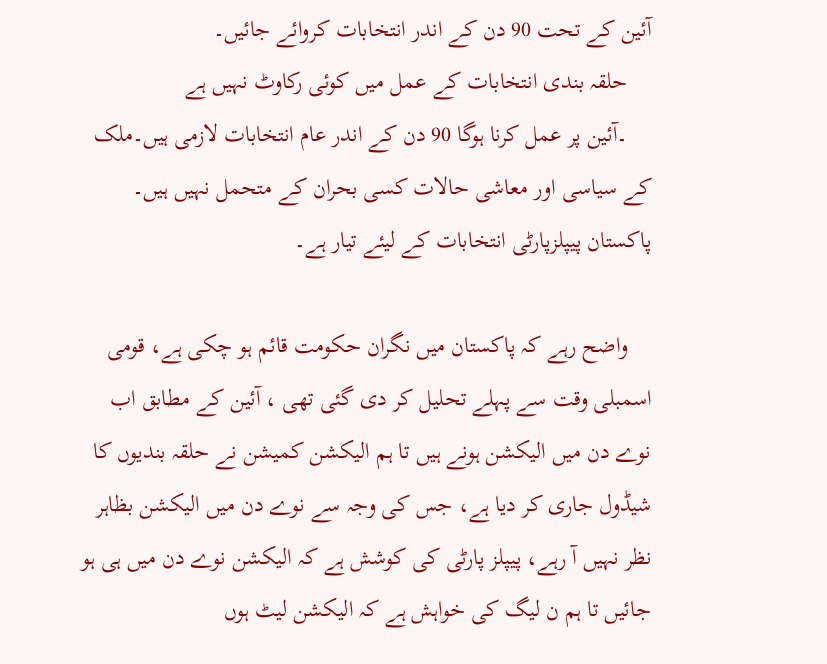آئین کے تحت 90 دن کے اندر انتخابات کروائے جائیں۔
    حلقہ بندی انتخابات کے عمل میں کوئی رکاوٹ نہیں ہے
    ۔آئین پر عمل کرنا ہوگا 90 دن کے اندر عام انتخابات لازمی ہیں۔ملک کے سیاسی اور معاشی حالات کسی بحران کے متحمل نہیں ہیں۔ پاکستان پیپلزپارٹی انتخابات کے لیئے تیار ہے۔

    واضح رہے کہ پاکستان میں نگران حکومت قائم ہو چکی ہے، قومی اسمبلی وقت سے پہلے تحلیل کر دی گئی تھی ، آئین کے مطابق اب نوے دن میں الیکشن ہونے ہیں تا ہم الیکشن کمیشن نے حلقہ بندیوں کا شیڈول جاری کر دیا ہے، جس کی وجہ سے نوے دن میں الیکشن بظاہر نظر نہیں آ رہے، پیپلز پارٹی کی کوشش ہے کہ الیکشن نوے دن میں ہی ہو جائیں تا ہم ن لیگ کی خواہش ہے کہ الیکشن لیٹ ہوں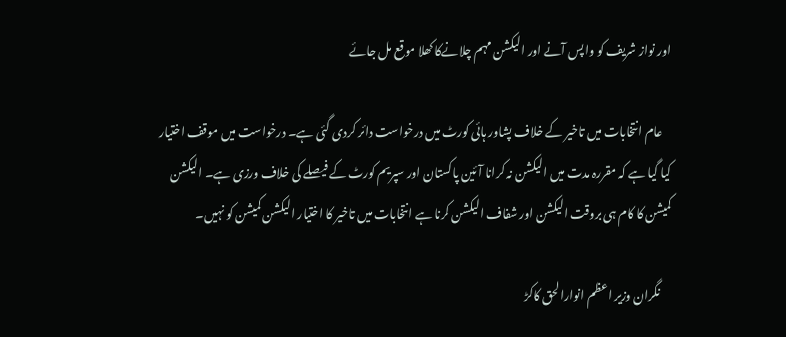اور نواز شریف کو واپس آنے اور الیکشن مہم چلانےکا کھلا موقع مل جائے

    عام انتخابات میں تاخیر کے خلاف پشاور ہائی کورٹ میں درخواست دائر کردی گئی ہے۔ درخواست میں موقف اختیار کیا گیا ہے کہ مقررہ مدت میں الیکشن نہ کرانا آئین پاکستان اور سپریم کورٹ کے فیصلے کی خلاف ورزی ہے۔ الیکشن کمیشن کا کام ہی بروقت الیکشن اور شفاف الیکشن کرنا ہے انتخابات میں تاخیر کا اختیار الیکشن کمیشن کو نہیں۔

     نگران وزیر اعظم انوارالحق کاکڑ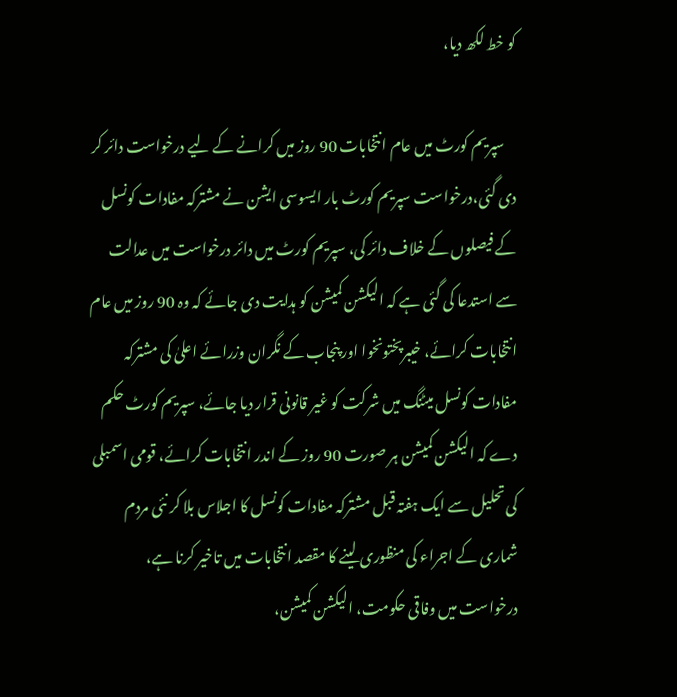کو خط لکھ دیا،

    سپریم کورٹ میں عام انتخابات 90 روز میں کرانے کے لیے درخواست دائر کر دی گئی،درخواست سپریم کورٹ بار ایسوسی ایشن نے مشترکہ مفادات کونسل کے فیصلوں کے خلاف دائر کی، سپریم کورٹ میں دائر درخواست میں عدالت سے استدعا کی گئی ہے کہ الیکشن کمیشن کو ہدایت دی جائے کہ وہ 90 روز میں عام انتخابات کرائے، خیبرپختونخوا اور پنجاب کے نگران وزرائے اعلیٰ کی مشترکہ مفادات کونسل میٹنگ میں شرکت کو غیر قانونی قرار دیا جائے، سپریم کورٹ حکم دے کہ الیکشن کمیشن ہر صورت 90 روز کے اندر انتخابات کرائے، قومی اسمبلی کی تحلیل سے ایک ہفتہ قبل مشترکہ مفادات کونسل کا اجلاس بلا کر نئی مردم شماری کے اجراء کی منظوری لینے کا مقصد انتخابات میں تاخیر کرنا ہے، درخواست میں وفاقی حکومت، الیکشن کمیشن،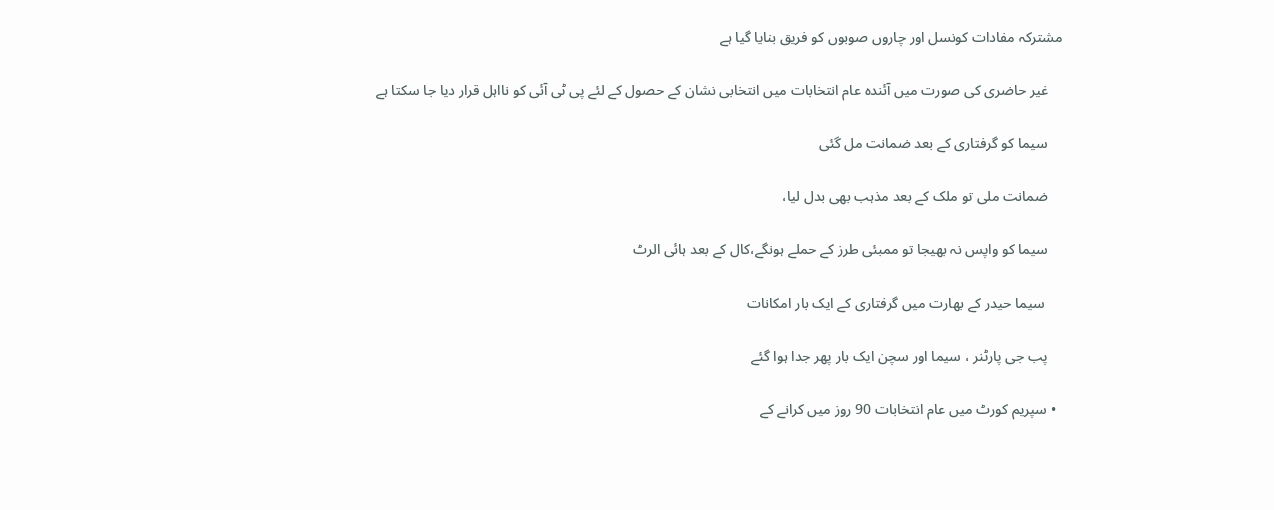مشترکہ مفادات کونسل اور چاروں صوبوں کو فریق بنایا گیا ہے

    غیر حاضری کی صورت میں آئندہ عام انتخابات میں انتخابی نشان کے حصول کے لئے پی ٹی آئی کو نااہل قرار دیا جا سکتا ہے

    سیما کو گرفتاری کے بعد ضمانت مل گئی

    ضمانت ملی تو ملک کے بعد مذہب بھی بدل لیا،

    سیما کو واپس نہ بھیجا تو ممبئی طرز کے حملے ہونگے،کال کے بعد ہائی الرٹ

     سیما حیدر کے بھارت میں گرفتاری کے ایک بار امکانات

    پب جی پارٹنر ، سیما اور سچن ایک بار پھر جدا ہوا گئے

  • سپریم کورٹ میں عام انتخابات 90 روز میں کرانے کے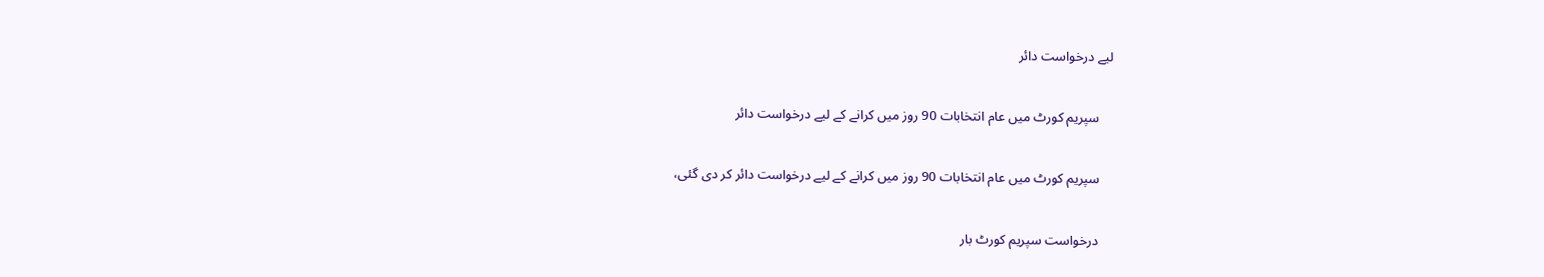لیے درخواست دائر

    سپریم کورٹ میں عام انتخابات 90 روز میں کرانے کے لیے درخواست دائر

    سپریم کورٹ میں عام انتخابات 90 روز میں کرانے کے لیے درخواست دائر کر دی گئی،

    درخواست سپریم کورٹ بار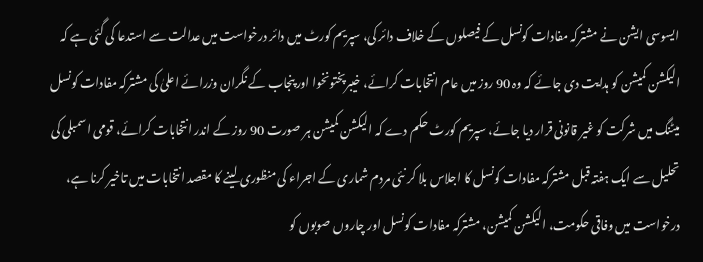ایسوسی ایشن نے مشترکہ مفادات کونسل کے فیصلوں کے خلاف دائر کی، سپریم کورٹ میں دائر درخواست میں عدالت سے استدعا کی گئی ہے کہ الیکشن کمیشن کو ہدایت دی جائے کہ وہ 90 روز میں عام انتخابات کرائے، خیبرپختونخوا اور پنجاب کے نگران وزرائے اعلیٰ کی مشترکہ مفادات کونسل میٹنگ میں شرکت کو غیر قانونی قرار دیا جائے، سپریم کورٹ حکم دے کہ الیکشن کمیشن ہر صورت 90 روز کے اندر انتخابات کرائے، قومی اسمبلی کی تحلیل سے ایک ہفتہ قبل مشترکہ مفادات کونسل کا اجلاس بلا کر نئی مردم شماری کے اجراء کی منظوری لینے کا مقصد انتخابات میں تاخیر کرنا ہے، درخواست میں وفاقی حکومت، الیکشن کمیشن، مشترکہ مفادات کونسل اور چاروں صوبوں کو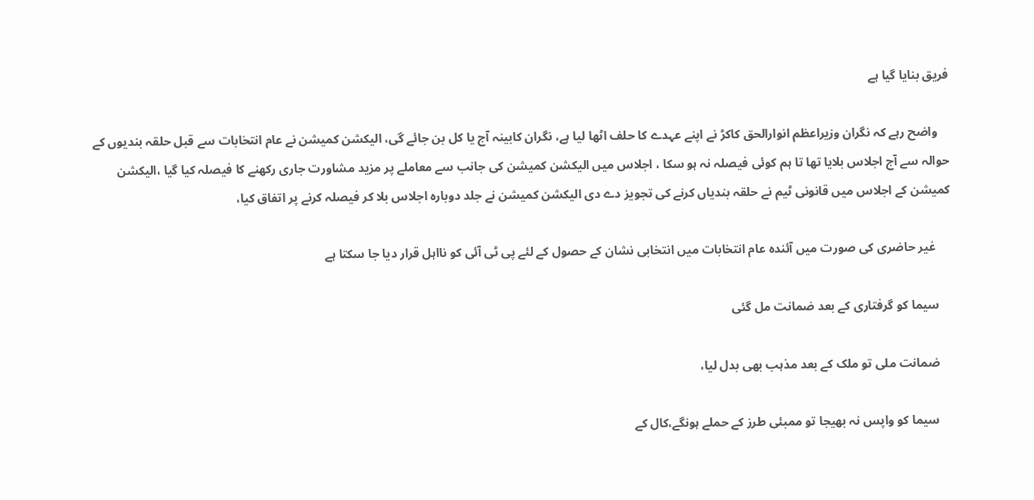فریق بنایا گیا ہے

    واضح رہے کہ نگران وزیراعظم انوارالحق کاکڑ نے اپنے عہدے کا حلف اٹھا لیا ہے، نگران کابینہ آج یا کل بن جائے گی، الیکشن کمیشن نے عام انتخابات سے قبل حلقہ بندیوں کے حوالہ سے آج اجلاس بلایا تھا تا ہم کوئی فیصلہ نہ ہو سکا ، اجلاس میں الیکشن کمیشن کی جانب سے معاملے پر مزید مشاورت جاری رکھنے کا فیصلہ کیا گیا ،الیکشن کمیشن کے اجلاس میں قانونی ٹیم نے حلقہ بندیاں کرنے کی تجویز دے دی الیکشن کمیشن نے جلد دوبارہ اجلاس بلا کر فیصلہ کرنے پر اتفاق کیا،

     غیر حاضری کی صورت میں آئندہ عام انتخابات میں انتخابی نشان کے حصول کے لئے پی ٹی آئی کو نااہل قرار دیا جا سکتا ہے

    سیما کو گرفتاری کے بعد ضمانت مل گئی

    ضمانت ملی تو ملک کے بعد مذہب بھی بدل لیا،

    سیما کو واپس نہ بھیجا تو ممبئی طرز کے حملے ہونگے،کال کے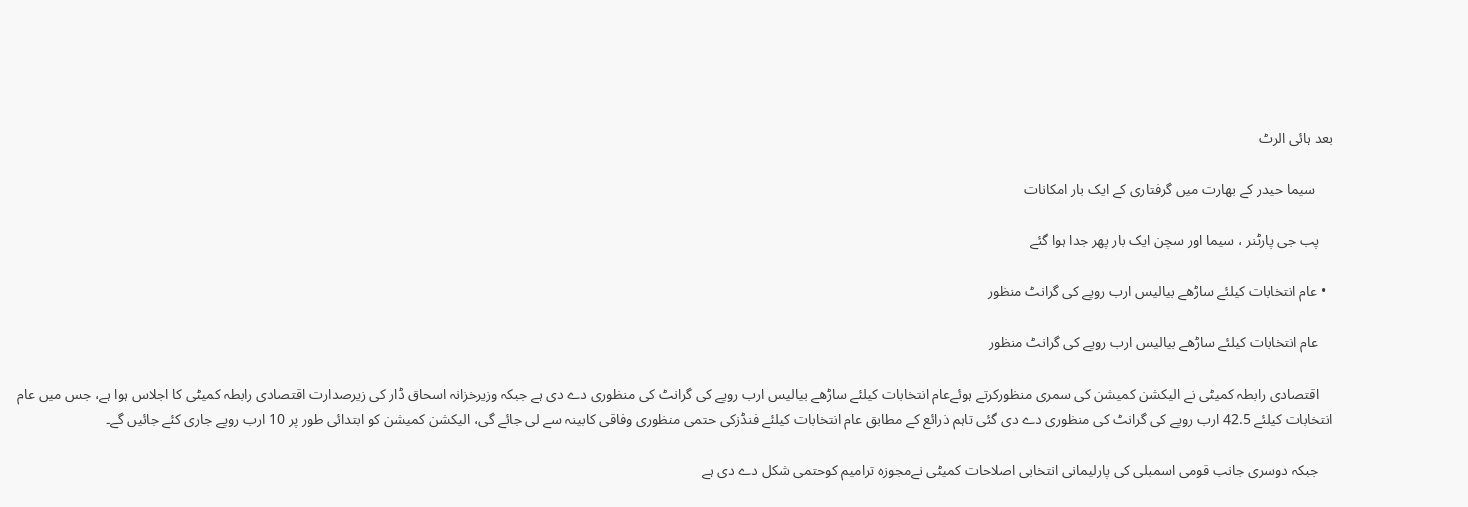بعد ہائی الرٹ

     سیما حیدر کے بھارت میں گرفتاری کے ایک بار امکانات

    پب جی پارٹنر ، سیما اور سچن ایک بار پھر جدا ہوا گئے

  • عام انتخابات کیلئے ساڑھے بیالیس ارب روپے کی گرانٹ منظور

    عام انتخابات کیلئے ساڑھے بیالیس ارب روپے کی گرانٹ منظور

    اقتصادی رابطہ کمیٹی نے الیکشن کمیشن کی سمری منظورکرتے ہوئےعام انتخابات کیلئے ساڑھے بیالیس ارب روپے کی گرانٹ کی منظوری دے دی ہے جبکہ وزیرخزانہ اسحاق ڈار کی زیرصدارت اقتصادی رابطہ کمیٹی کا اجلاس ہوا ہے، جس میں عام انتخابات کیلئے 42.5 ارب روپے کی گرانٹ کی منظوری دے دی گئی تاہم ذرائع کے مطابق عام انتخابات کیلئے فنڈزکی حتمی منظوری وفاقی کابینہ سے لی جائے گی، الیکشن کمیشن کو ابتدائی طور پر 10 ارب روپے جاری کئے جائیں گے۔

    جبکہ دوسری جانب قومی اسمبلی کی پارلیمانی انتخابی اصلاحات کمیٹی نےمجوزہ ترامیم کوحتمی شکل دے دی ہے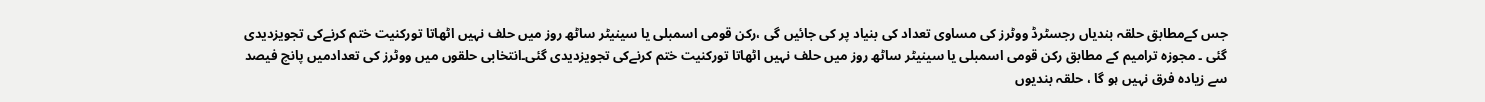جس کےمطابق حلقہ بندیاں رجسٹرڈ ووٹرز کی مساوی تعداد کی بنیاد پر کی جائیں گی ،رکن قومی اسمبلی یا سینیٹر ساٹھ روز میں حلف نہیں اٹھاتا تورکنیت ختم کرنےکی تجویزدیدی گئی ۔ مجوزہ ترامیم کے مطابق رکن قومی اسمبلی یا سینیٹر ساٹھ روز میں حلف نہیں اٹھاتا تورکنیت ختم کرنےکی تجویزدیدی گئی۔انتخابی حلقوں میں ووٹرز کی تعدادمیں پانچ فیصد سے زیادہ فرق نہیں ہو گا ، حلقہ بندیوں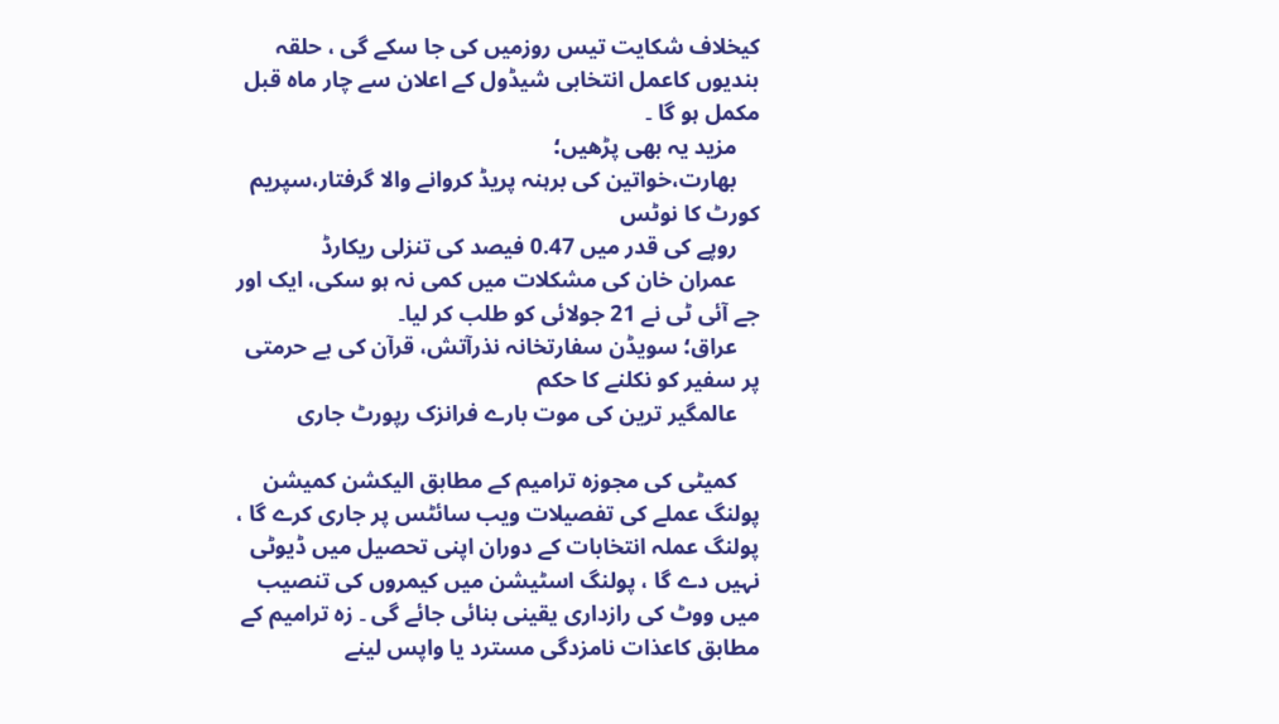کیخلاف شکایت تیس روزمیں کی جا سکے گی ، حلقہ بندیوں کاعمل انتخابی شیڈول کے اعلان سے چار ماہ قبل مکمل ہو گا ۔
    مزید یہ بھی پڑھیں؛
    بھارت،خواتین کی برہنہ پریڈ کروانے والا گرفتار،سپریم کورٹ کا نوٹس
    روپے کی قدر میں 0.47 فیصد کی تنزلی ریکارڈ
    عمران خان کی مشکلات میں کمی نہ ہو سکی، ایک اور جے آئی ٹی نے 21 جولائی کو طلب کر لیا۔
    عراق؛ سویڈن سفارتخانہ نذرآتش، قرآن کی بے حرمتی پر سفیر کو نکلنے کا حکم
    عالمگیر ترین کی موت بارے فرانزک رپورٹ جاری

    کمیٹی کی مجوزہ ترامیم کے مطابق الیکشن کمیشن پولنگ عملے کی تفصیلات ویب سائٹس پر جاری کرے گا ، پولنگ عملہ انتخابات کے دوران اپنی تحصیل میں ڈیوٹی نہیں دے گا ، پولنگ اسٹیشن میں کیمروں کی تنصیب میں ووٹ کی رازداری یقینی بنائی جائے گی ۔ زہ ترامیم کے مطابق کاعذات نامزدگی مسترد یا واپس لینے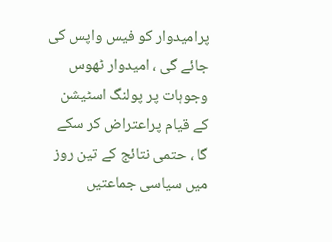پرامیدوار کو فیس واپس کی جائے گی ، امیدوار ٹھوس وجوہات پر پولنگ اسٹیشن کے قیام پراعتراض کر سکے گا ، حتمی نتائج کے تین روز میں سیاسی جماعتیں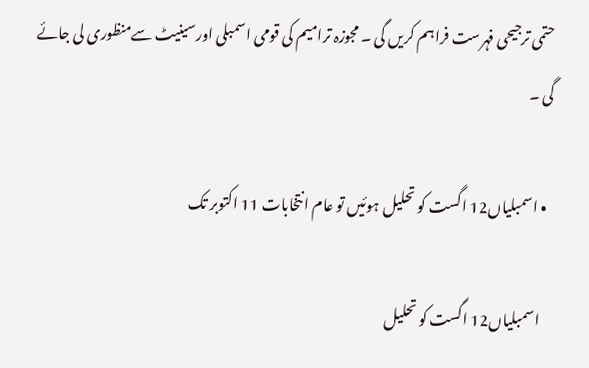حتمی ترجیحی فہرست فراہم کریں گی ۔ مجوزہ ترامیم کی قومی اسمبلی اورسینیٹ سےمنظوری لی جائے گی ۔

  • اسمبلیاں12 اگست کو تحلیل ہوئیں تو عام انتخابات 11 اکتوبر تک

    اسمبلیاں12 اگست کو تحلیل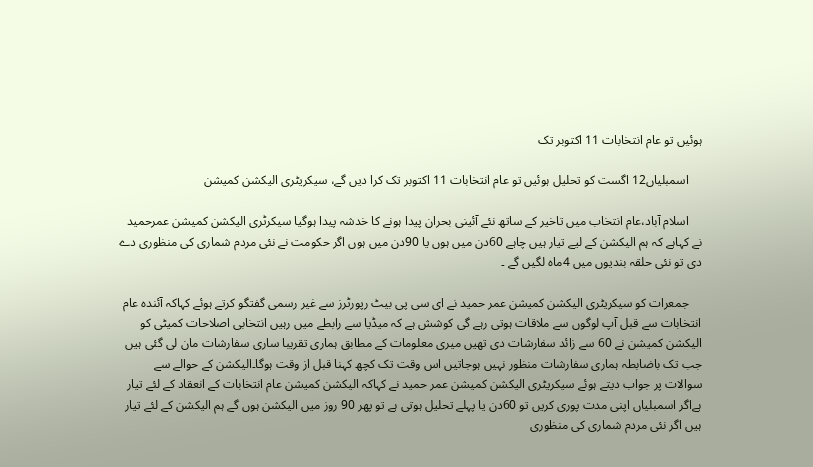ہوئیں تو عام انتخابات 11 اکتوبر تک

    اسمبلیاں12 اگست کو تحلیل ہوئیں تو عام انتخابات 11 اکتوبر تک کرا دیں گے، سیکریٹری الیکشن کمیشن

    اسلام آباد،عام انتخاب میں تاخیر کے ساتھ نئے آئینی بحران پیدا ہونے کا خدشہ پیدا ہوگیا سیکرٹری الیکشن کمیشن عمرحمید نے کہاہے کہ ہم الیکشن کے لیے تیار ہیں چاہے 60دن میں ہوں یا 90دن میں ہوں اگر حکومت نے نئی مردم شماری کی منظوری دے دی تو نئی حلقہ بندیوں میں 4ماہ لگیں گے ۔

    جمعرات کو سیکریٹری الیکشن کمیشن عمر حمید نے ای سی پی بیٹ رپورٹرز سے غیر رسمی گفتگو کرتے ہوئے کہاکہ آئندہ عام انتخابات سے قبل آپ لوگوں سے ملاقات ہوتی رہے گی کوشش ہے کہ میڈیا سے رابطے میں رہیں انتخابی اصلاحات کمیٹی کو الیکشن کمیشن نے 60 سے زائد سفارشات دی تھیں میری معلومات کے مطابق ہماری تقریبا ساری سفارشات مان لی گئی ہیں جب تک باضابطہ ہماری سفارشات منظور نہیں ہوجاتیں اس وقت تک کچھ کہنا قبل از وقت ہوگا۔الیکشن کے حوالے سے سوالات پر جواب دیتے ہوئے سیکریٹری الیکشن کمیشن عمر حمید نے کہاکہ الیکشن کمیشن عام انتخابات کے انعقاد کے لئے تیار ہےاگر اسمبلیاں اپنی مدت پوری کریں تو 60دن یا پہلے تحلیل ہوتی ہے تو پھر 90 روز میں الیکشن ہوں گے ہم الیکشن کے لئے تیار ہیں اگر نئی مردم شماری کی منظوری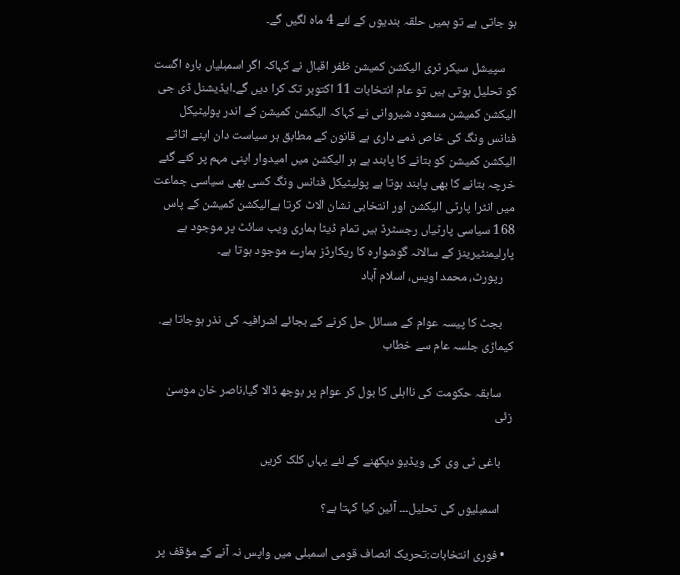ہو جاتی ہے تو ہمیں حلقہ بندیوں کے لئے 4 ماہ لگیں گے۔

    سپیشل سیکر ٹری الیکشن کمیشن ظفر اقبال نے کہاکہ اگر اسمبلیاں بارہ اگست کو تحلیل ہوتی ہیں تو عام انتخابات 11 اکتوبر تک کرا دیں گے۔ایڈیشنل ڈی جی الیکشن کمیشن مسعود شیروانی نے کہاکہ الیکشن کمیشن کے اندر پولیٹیکل فنانس ونگ کی خاص ذمے داری ہے قانون کے مطابق ہر سیاست دان اپنے اثاثے الیکشن کمیشن کو بتانے کا پابند ہے ہر الیکشن میں امیدوار اپنی مہم پر کئے گئے خرچہ بتانے کا بھی پابند ہوتا ہے پولیٹیکل فنانس ونگ کسی بھی سیاسی جماعت میں انٹرا پارٹی الیکشن اور انتخابی نشان الاٹ کرتا ہےالیکشن کمیشن کے پاس 168 سیاسی پارٹیاں رجسٹرڈ ہیں تمام ڈیٹا ہماری ویب سائٹ پر موجود ہے پارلیمنٹیرینز کے سالانہ گوشوارہ کا ریکارڈز ہمارے موجود ہوتا ہے۔
    رپورٹ، محمد اویس، اسلام آباد

    بجٹ کا پیسہ عوام کے مسائل حل کرنے کے بجائے اشرافیہ کی نذر ہوجاتا ہے. کیماڑی جلسہ عام سے خطاب

    سابقہ حکومت کی نااہلی کا بول کر عوام پر بوجھ ڈالا گیا،ناصر خان موسیٰ زئی

    باغی ٹی وی کی ویڈیو دیکھنے کے لئے یہاں کلک کریں

    اسمبلیوں کی تحلیل۔۔۔ آئین کیا کہتا ہے؟

  • فوری انتخابات:تحریک انصاف قومی اسمبلی میں واپس نہ آنے کے مؤقف پر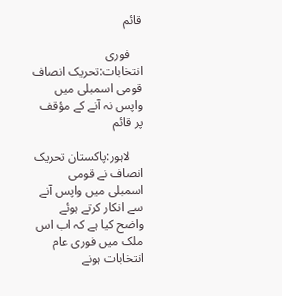قائم

    فوری انتخابات:تحریک انصاف قومی اسمبلی میں واپس نہ آنے کے مؤقف پر قائم

    لاہور:پاکستان تحریک انصاف نے قومی اسمبلی میں واپس آنے سے انکار کرتے ہوئے واضح کیا ہے کہ اب اس ملک میں فوری عام انتخابات ہونے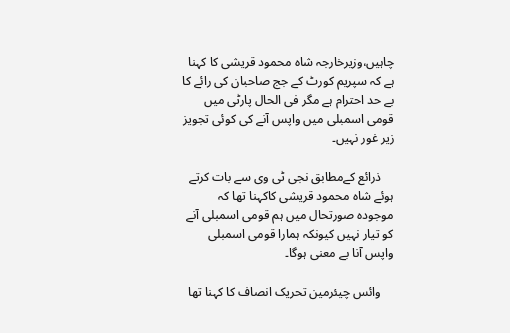چاہیں،وزیرخارجہ شاہ محمود قریشی کا کہنا ہے کہ سپریم کورٹ کے جج صاحبان کی رائے کا بے حد احترام ہے مگر فی الحال پارٹی میں قومی اسمبلی میں واپس آنے کی کوئی تجویز زیر غور نہیں۔

    ذرائع کےمطابق نجی ٹی وی سے بات کرتے ہوئے شاہ محمود قریشی کاکہنا تھا کہ موجودہ صورتحال میں ہم قومی اسمبلی آنے کو تیار نہیں کیونکہ ہمارا قومی اسمبلی واپس آنا بے معنی ہوگا۔

    وائس چیئرمین تحریک انصاف کا کہنا تھا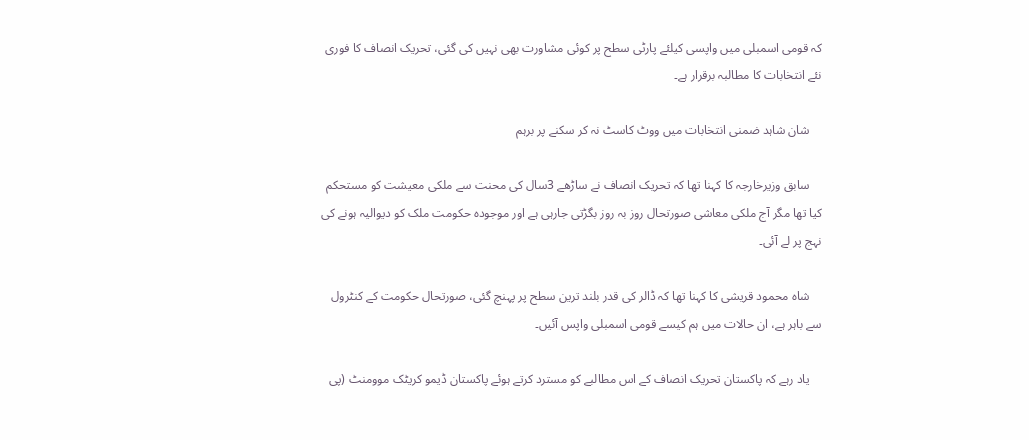کہ قومی اسمبلی میں واپسی کیلئے پارٹی سطح پر کوئی مشاورت بھی نہیں کی گئی، تحریک انصاف کا فوری نئے انتخابات کا مطالبہ برقرار ہے۔

    شان شاہد ضمنی انتخابات میں ووٹ کاسٹ نہ کر سکنے پر برہم

    سابق وزیرخارجہ کا کہنا تھا کہ تحریک انصاف نے ساڑھے 3سال کی محنت سے ملکی معیشت کو مستحکم کیا تھا مگر آج ملکی معاشی صورتحال روز بہ روز بگڑتی جارہی ہے اور موجودہ حکومت ملک کو دیوالیہ ہونے کی نہج پر لے آئی۔

    شاہ محمود قریشی کا کہنا تھا کہ ڈالر کی قدر بلند ترین سطح پر پہنچ گئی، صورتحال حکومت کے کنٹرول سے باہر ہے، ان حالات میں ہم کیسے قومی اسمبلی واپس آئیں۔

    یاد رہے کہ پاکستان تحریک انصاف کے اس مطالبے کو مسترد کرتے ہوئے پاکستان ڈیمو کریٹک موومنٹ (پی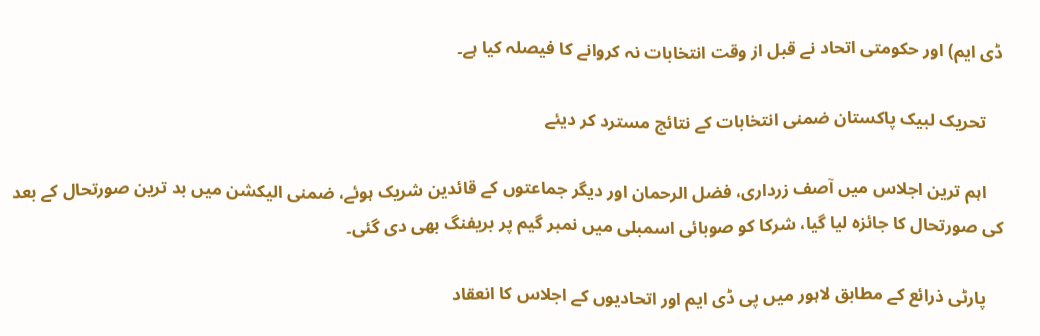ڈی ایم) اور حکومتی اتحاد نے قبل از وقت انتخابات نہ کروانے کا فیصلہ کیا ہے۔

    تحریک لبیک پاکستان ضمنی انتخابات کے نتائج مسترد کر دیئے

    اہم ترین اجلاس میں آصف زرداری، فضل الرحمان اور دیگر جماعتوں کے قائدین شریک ہوئے، ضمنی الیکشن میں بد ترین صورتحال کے بعد کی صورتحال کا جائزہ لیا گیا، شرکا کو صوبائی اسمبلی میں نمبر گیم پر بریفنگ بھی دی گئی۔

    پارٹی ذرائع کے مطابق لاہور میں پی ڈی ایم اور اتحادیوں کے اجلاس کا انعقاد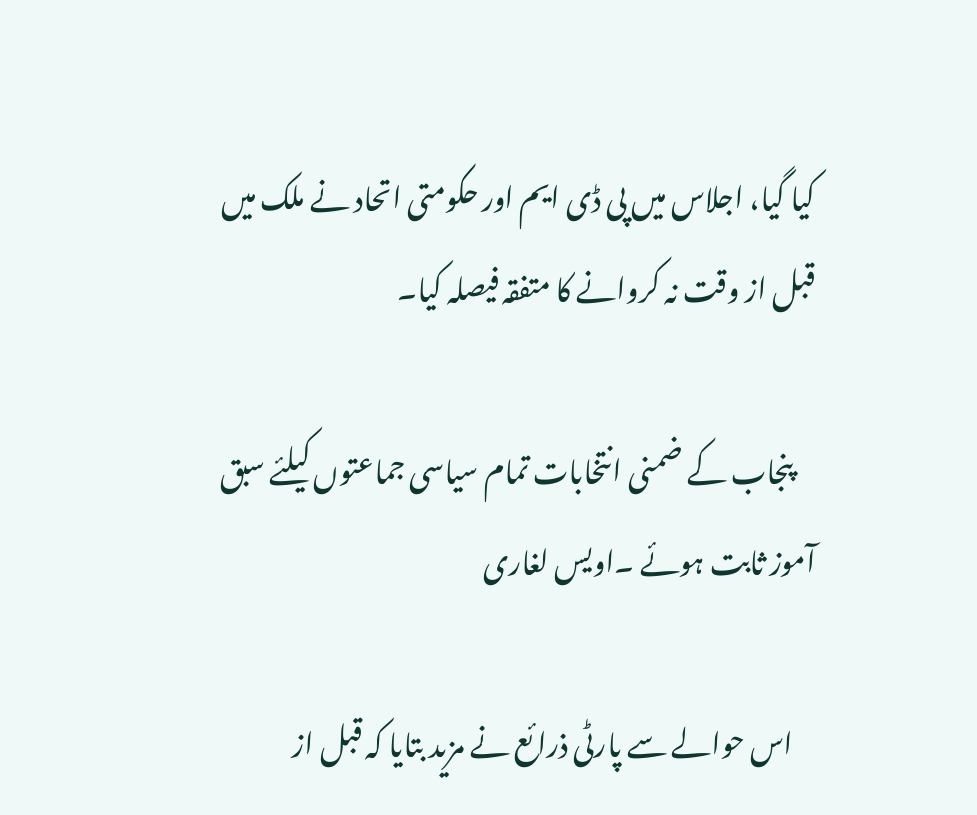کیا گیا، اجلاس میں پی ڈی ایم اور حکومتی اتحاد نے ملک میں قبل از وقت نہ کروانے کا متفقہ فیصلہ کیا۔

    پنجاب کے ضمنی انتخابات تمام سیاسی جماعتوں کیلئے سبق آموز ثابت ہوئے ۔اویس لغاری

    اس حوالے سے پارٹی ذرائع نے مزید بتایا کہ قبل از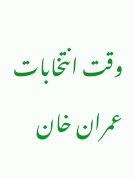وقت انتخابات عمران خان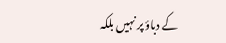کے دباؤ پر نہیں بلکہ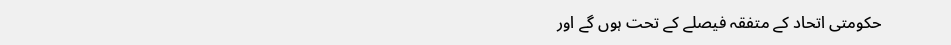حکومتی اتحاد کے متفقہ فیصلے کے تحت ہوں گے اور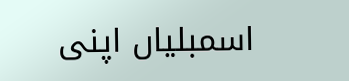اسمبلیاں اپنی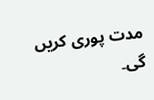مدت پوری کریں گی۔